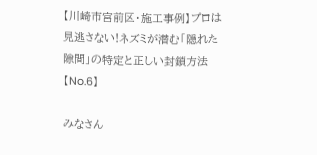【川崎市宮前区・施工事例】プロは見逃さない!ネズミが潜む「隠れた隙間」の特定と正しい封鎖方法【No.6】

みなさん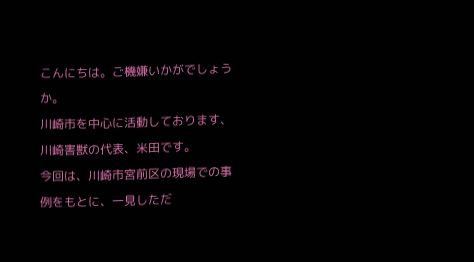こんにちは。ご機嫌いかがでしょうか。
川崎市を中心に活動しております、川崎害獣の代表、米田です。
今回は、川崎市宮前区の現場での事例をもとに、一見しただ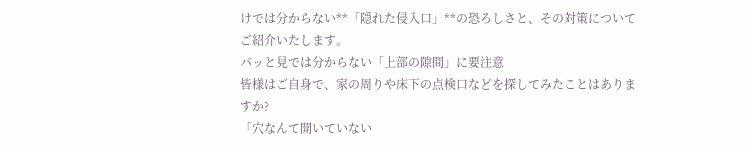けでは分からない**「隠れた侵入口」**の恐ろしさと、その対策についてご紹介いたします。
パッと見では分からない「上部の隙間」に要注意
皆様はご自身で、家の周りや床下の点検口などを探してみたことはありますか?
「穴なんて開いていない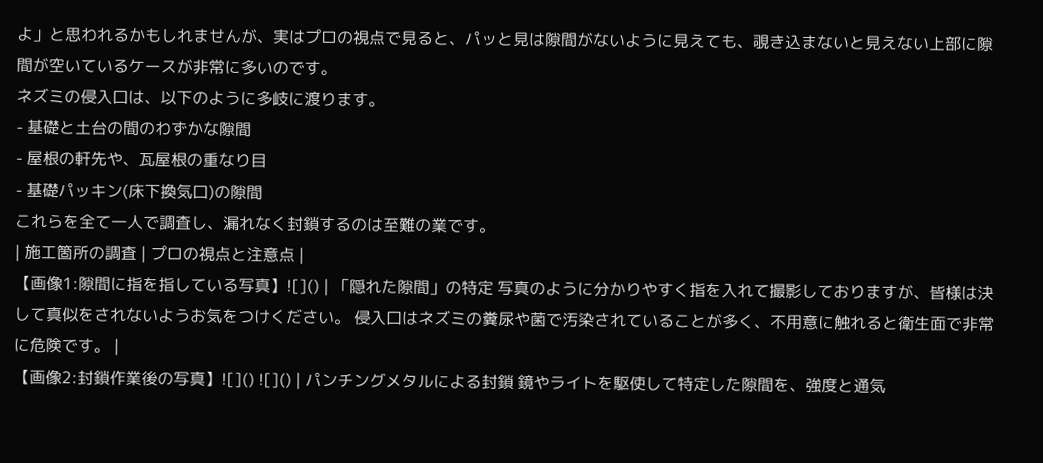よ」と思われるかもしれませんが、実はプロの視点で見ると、パッと見は隙間がないように見えても、覗き込まないと見えない上部に隙間が空いているケースが非常に多いのです。
ネズミの侵入口は、以下のように多岐に渡ります。
- 基礎と土台の間のわずかな隙間
- 屋根の軒先や、瓦屋根の重なり目
- 基礎パッキン(床下換気口)の隙間
これらを全て一人で調査し、漏れなく封鎖するのは至難の業です。
| 施工箇所の調査 | プロの視点と注意点 |
【画像1:隙間に指を指している写真】![]() | 「隠れた隙間」の特定 写真のように分かりやすく指を入れて撮影しておりますが、皆様は決して真似をされないようお気をつけください。 侵入口はネズミの糞尿や菌で汚染されていることが多く、不用意に触れると衛生面で非常に危険です。 |
【画像2:封鎖作業後の写真】![]() ![]() | パンチングメタルによる封鎖 鏡やライトを駆使して特定した隙間を、強度と通気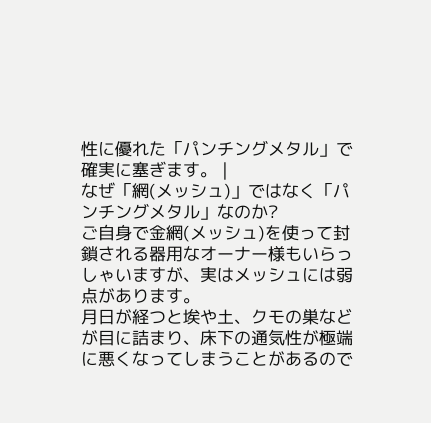性に優れた「パンチングメタル」で確実に塞ぎます。 |
なぜ「網(メッシュ)」ではなく「パンチングメタル」なのか?
ご自身で金網(メッシュ)を使って封鎖される器用なオーナー様もいらっしゃいますが、実はメッシュには弱点があります。
月日が経つと埃や土、クモの巣などが目に詰まり、床下の通気性が極端に悪くなってしまうことがあるので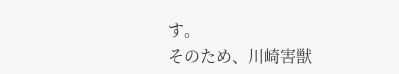す。
そのため、川崎害獣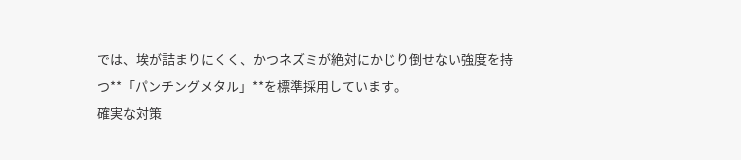では、埃が詰まりにくく、かつネズミが絶対にかじり倒せない強度を持つ**「パンチングメタル」**を標準採用しています。
確実な対策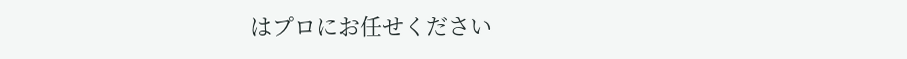はプロにお任せください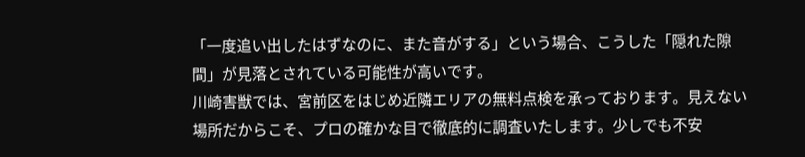「一度追い出したはずなのに、また音がする」という場合、こうした「隠れた隙間」が見落とされている可能性が高いです。
川崎害獣では、宮前区をはじめ近隣エリアの無料点検を承っております。見えない場所だからこそ、プロの確かな目で徹底的に調査いたします。少しでも不安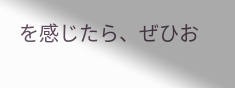を感じたら、ぜひお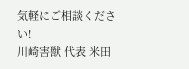気軽にご相談ください!
川崎害獣 代表 米田